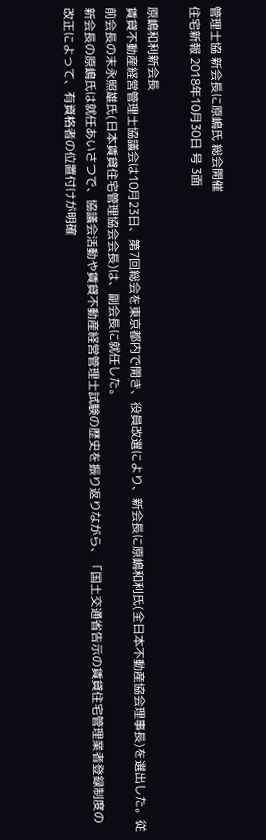管理士協 新会長に原嶋氏 総会開催
住宅新報 2018年10月30日 号 3面

原嶋和利新会長
賃貸不動産経営管理士協議会は10月23日、第7回総会を東京都内で開き、役員改選により、新会長に原嶋和利氏(全日本不動産協会理事長)を選出した。従前会長の末永照雄氏(日本賃貸住宅管理協会会長)は、副会長に就任した。
新会長の原嶋氏は就任あいさつで、協議会活動や賃貸不動産経営管理士試験の歴史を振り返りながら、「国土交通省告示の賃貸住宅管理業者登録制度の改正によって、有資格者の位置付けが明確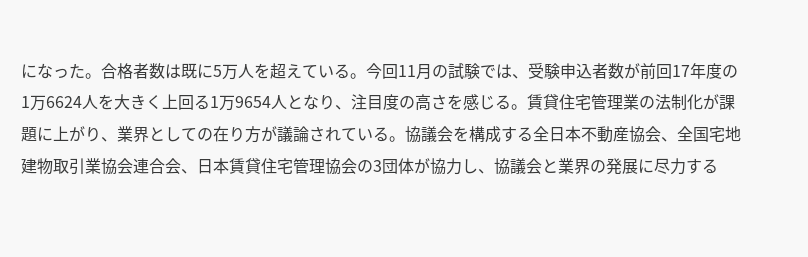になった。合格者数は既に5万人を超えている。今回11月の試験では、受験申込者数が前回17年度の1万6624人を大きく上回る1万9654人となり、注目度の高さを感じる。賃貸住宅管理業の法制化が課題に上がり、業界としての在り方が議論されている。協議会を構成する全日本不動産協会、全国宅地建物取引業協会連合会、日本賃貸住宅管理協会の3団体が協力し、協議会と業界の発展に尽力する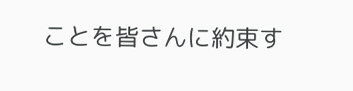ことを皆さんに約束す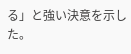る」と強い決意を示した。